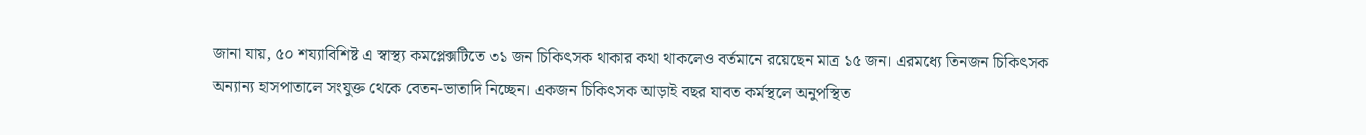জানা যায়, ৫০ শয্যাবিশিষ্ট এ স্বাস্থ্য কমপ্লেক্সটিতে ৩১ জন চিকিৎসক থাকার কথা থাকলেও বর্তমানে রয়েছেন মাত্র ১৫ জন। এরমধ্যে তিনজন চিকিৎসক অন্যান্য হাসপাতালে সংযুক্ত থেকে বেতন-ভাতাদি নিচ্ছেন। একজন চিকিৎসক আড়াই বছর যাবত কর্মস্থলে অনুপস্থিত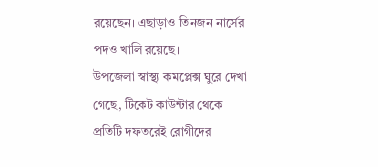রয়েছেন। এছাড়াও তিনজন নার্সের পদও খালি রয়েছে।
উপজেলা স্বাস্থ্য কমপ্লেক্স ঘুরে দেখা গেছে, টিকেট কাউন্টার থেকে প্রতিটি দফতরেই রোগীদের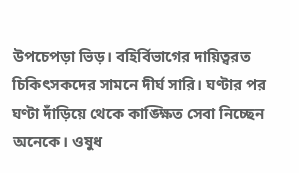উপচেপড়া ভিড়। বহির্বিভাগের দায়িত্বরত চিকিৎসকদের সামনে দীর্ঘ সারি। ঘণ্টার পর ঘণ্টা দাঁড়িয়ে থেকে কাঙ্ক্ষিত সেবা নিচ্ছেন অনেকে। ওষুধ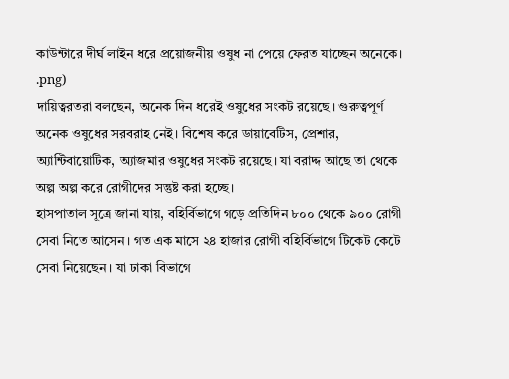কাউন্টারে দীর্ঘ লাইন ধরে প্রয়োজনীয় ওষুধ না পেয়ে ফেরত যাচ্ছেন অনেকে।
.png)
দায়িত্বরতরা বলছেন, অনেক দিন ধরেই ওষুধের সংকট রয়েছে। গুরুত্বপূর্ণ অনেক ওষুধের সরবরাহ নেই। বিশেষ করে ডায়াবেটিস, প্রেশার, অ্যান্টিবায়োটিক, অ্যাজমার ওষুধের সংকট রয়েছে। যা বরাদ্দ আছে তা থেকে অল্প অল্প করে রোগীদের সন্তুষ্ট করা হচ্ছে।
হাসপাতাল সূত্রে জানা যায়, বহির্বিভাগে গড়ে প্রতিদিন ৮০০ থেকে ৯০০ রোগী সেবা নিতে আসেন। গত এক মাসে ২৪ হাজার রোগী বহির্বিভাগে টিকেট কেটে সেবা নিয়েছেন। যা ঢাকা বিভাগে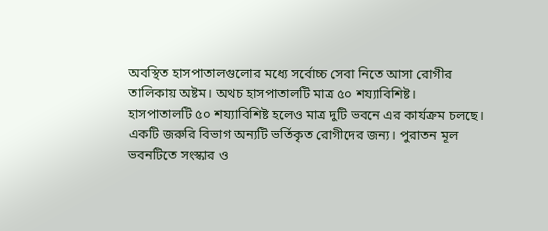অবস্থিত হাসপাতালগুলোর মধ্যে সর্বোচ্চ সেবা নিতে আসা রোগীর তালিকায় অষ্টম। অথচ হাসপাতালটি মাত্র ৫০ শয্যাবিশিষ্ট।
হাসপাতালটি ৫০ শয্যাবিশিষ্ট হলেও মাত্র দুটি ভবনে এর কার্যক্রম চলছে। একটি জরুরি বিভাগ অন্যটি ভর্তিকৃত রোগীদের জন্য। পুরাতন মূল ভবনটিতে সংস্কার ও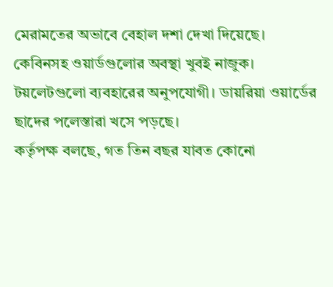মেরামতের অভাবে বেহাল দশা দেখা দিয়েছে। কেবিনসহ ওয়ার্ডগুলোর অবস্থা খুবই নাজুক। টয়লেটগুলো ব্যবহারের অনুপযোগী। ডায়রিয়া ওয়ার্ডের ছাদের পলেস্তারা খসে পড়ছে।
কর্তৃপক্ষ বলছে, গত তিন বছর যাবত কোনো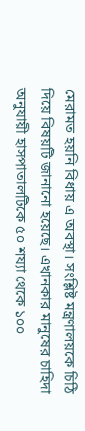মেরামত হয়নি বিধায় এ অবস্থা। সংশ্লিষ্ট মন্ত্রণালয়কে চিঠি দিয়ে বিষয়টি জানানো হয়েছে। এখানকার মানুষের চাহিদা অনুযায়ী হাসপাতালটিকে ৫০ শয্যা থেকে ১০০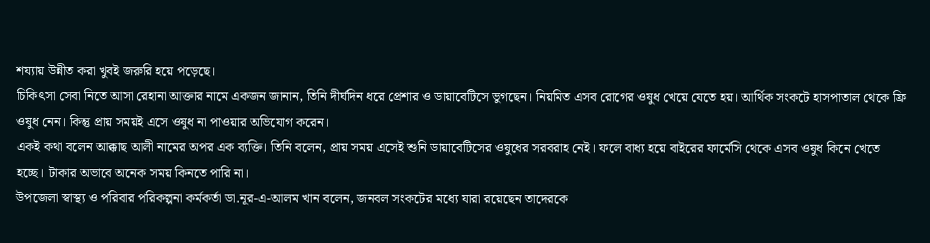শয্যায় উন্নীত করা খুবই জরুরি হয়ে পড়েছে।
চিকিৎসা সেবা নিতে আসা রেহানা আক্তার নামে একজন জানান, তিনি দীর্ঘদিন ধরে প্রেশার ও ডায়াবেটিসে ভুগছেন। নিয়মিত এসব রোগের ওষুধ খেয়ে যেতে হয়। আর্থিক সংকটে হাসপাতাল থেকে ফ্রি ওষুধ নেন। কিন্তু প্রায় সময়ই এসে ওষুধ না পাওয়ার অভিযোগ করেন।
একই কথা বলেন আক্কাছ আলী নামের অপর এক ব্যক্তি। তিনি বলেন, প্রায় সময় এসেই শুনি ডায়াবেটিসের ওষুধের সরবরাহ নেই। ফলে বাধ্য হয়ে বাইরের ফার্মেসি থেকে এসব ওষুধ কিনে খেতে হচ্ছে। টাকার অভাবে অনেক সময় কিনতে পারি না।
উপজেলা স্বাস্থ্য ও পরিবার পরিকল্পনা কর্মকর্তা ডা.নূর-এ-আলম খান বলেন, জনবল সংকটের মধ্যে যারা রয়েছেন তাদেরকে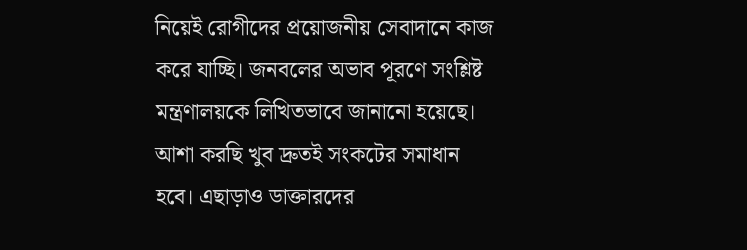নিয়েই রোগীদের প্রয়োজনীয় সেবাদানে কাজ করে যাচ্ছি। জনবলের অভাব পূরণে সংশ্লিষ্ট মন্ত্রণালয়কে লিখিতভাবে জানানো হয়েছে। আশা করছি খুব দ্রুতই সংকটের সমাধান হবে। এছাড়াও ডাক্তারদের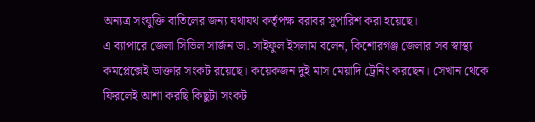অন্যত্র সংযুক্তি বাতিলের জন্য যথাযথ কর্তৃপক্ষ বরাবর সুপারিশ করা হয়েছে।
এ ব্যাপারে জেলা সিভিল সার্জন ডা. সাইফুল ইসলাম বলেন, কিশোরগঞ্জ জেলার সব স্বাস্থ্য কমপ্লেক্সেই ডাক্তার সংকট রয়েছে। কয়েকজন দুই মাস মেয়াদি ট্রেনিং করছেন। সেখান থেকে ফিরলেই আশা করছি কিছুটা সংকট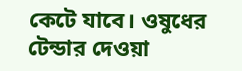কেটে যাবে। ওষুধের টেন্ডার দেওয়া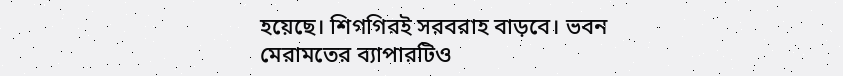হয়েছে। শিগগিরই সরবরাহ বাড়বে। ভবন মেরামতের ব্যাপারটিও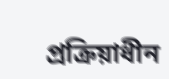প্রক্রিয়াধীন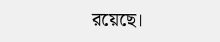রয়েছে।